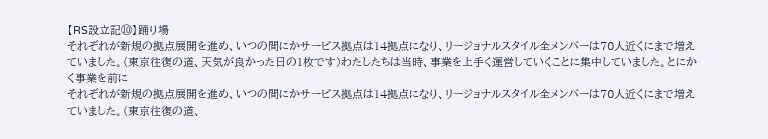【RS設立記⑩】踊り場
それぞれが新規の拠点展開を進め、いつの間にかサービス拠点は14拠点になり、リージョナルスタイル全メンバーは70人近くにまで増えていました。(東京往復の道、天気が良かった日の1枚です)わたしたちは当時、事業を上手く運営していくことに集中していました。とにかく事業を前に
それぞれが新規の拠点展開を進め、いつの間にかサービス拠点は14拠点になり、リージョナルスタイル全メンバーは70人近くにまで増えていました。(東京往復の道、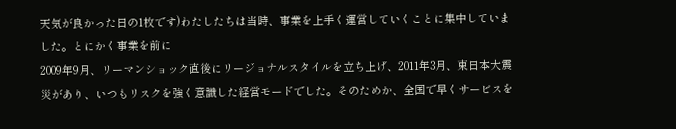天気が良かった日の1枚です)わたしたちは当時、事業を上手く運営していくことに集中していました。とにかく事業を前に
2009年9月、リーマンショック直後にリージョナルスタイルを立ち上げ、2011年3月、東日本大震災があり、いつもリスクを強く意識した経営モードでした。そのためか、全国で早くサービスを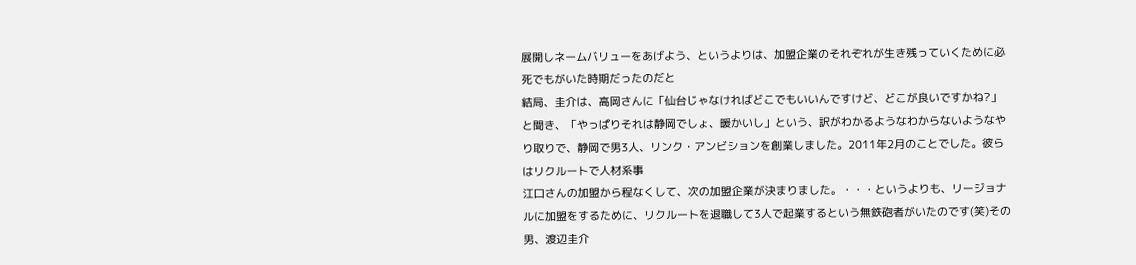展開しネームバリューをあげよう、というよりは、加盟企業のそれぞれが生き残っていくために必死でもがいた時期だったのだと
結局、圭介は、高岡さんに「仙台じゃなければどこでもいいんですけど、どこが良いですかね?」と聞き、「やっぱりそれは静岡でしょ、暖かいし」という、訳がわかるようなわからないようなやり取りで、静岡で男3人、リンク・アンビションを創業しました。2011年2月のことでした。彼らはリクルートで人材系事
江口さんの加盟から程なくして、次の加盟企業が決まりました。・・・というよりも、リージョナルに加盟をするために、リクルートを退職して3人で起業するという無鉄砲者がいたのです(笑)その男、渡辺圭介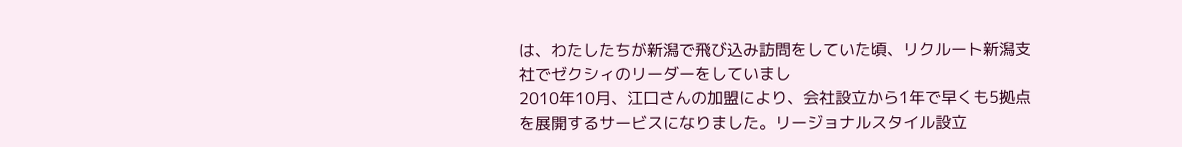は、わたしたちが新潟で飛び込み訪問をしていた頃、リクルート新潟支社でゼクシィのリーダーをしていまし
2010年10月、江口さんの加盟により、会社設立から1年で早くも5拠点を展開するサービスになりました。リージョナルスタイル設立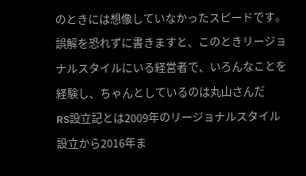のときには想像していなかったスピードです。誤解を恐れずに書きますと、このときリージョナルスタイルにいる経営者で、いろんなことを経験し、ちゃんとしているのは丸山さんだ
RS設立記とは2009年のリージョナルスタイル設立から2016年ま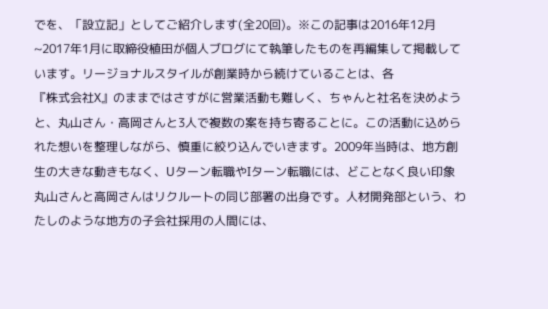でを、「設立記」としてご紹介します(全20回)。※この記事は2016年12月~2017年1月に取締役植田が個人ブログにて執筆したものを再編集して掲載しています。リージョナルスタイルが創業時から続けていることは、各
『株式会社X』のままではさすがに営業活動も難しく、ちゃんと社名を決めようと、丸山さん・高岡さんと3人で複数の案を持ち寄ることに。この活動に込められた想いを整理しながら、慎重に絞り込んでいきます。2009年当時は、地方創生の大きな動きもなく、Uターン転職やIターン転職には、どことなく良い印象
丸山さんと高岡さんはリクルートの同じ部署の出身です。人材開発部という、わたしのような地方の子会社採用の人間には、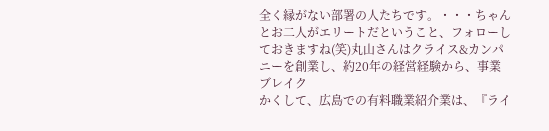全く縁がない部署の人たちです。・・・ちゃんとお二人がエリートだということ、フォローしておきますね(笑)丸山さんはクライス&カンパニーを創業し、約20年の経営経験から、事業ブレイク
かくして、広島での有料職業紹介業は、『ライ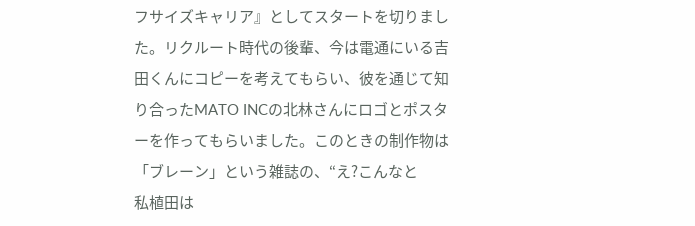フサイズキャリア』としてスタートを切りました。リクルート時代の後輩、今は電通にいる吉田くんにコピーを考えてもらい、彼を通じて知り合ったMATO INCの北林さんにロゴとポスターを作ってもらいました。このときの制作物は「ブレーン」という雑誌の、“え?こんなと
私植田は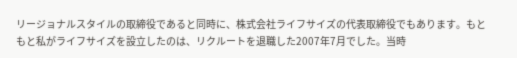リージョナルスタイルの取締役であると同時に、株式会社ライフサイズの代表取締役でもあります。もともと私がライフサイズを設立したのは、リクルートを退職した2007年7月でした。当時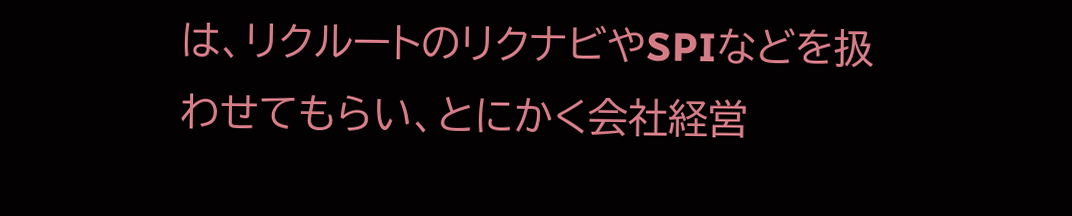は、リクルートのリクナビやSPIなどを扱わせてもらい、とにかく会社経営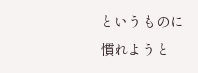というものに慣れようと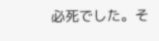必死でした。そ